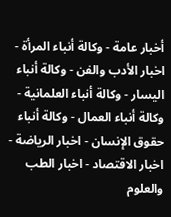أخبار عامة - وكالة أنباء المرأة - اخبار الأدب والفن - وكالة أنباء اليسار - وكالة أنباء العلمانية - وكالة أنباء العمال - وكالة أنباء حقوق الإنسان - اخبار الرياضة - اخبار الاقتصاد - اخبار الطب والعلوم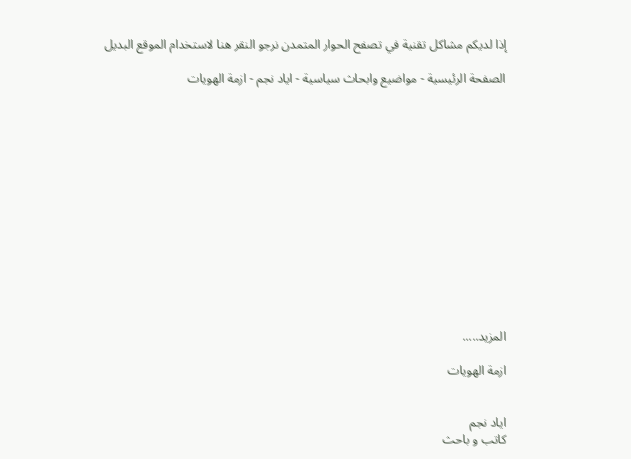إذا لديكم مشاكل تقنية في تصفح الحوار المتمدن نرجو النقر هنا لاستخدام الموقع البديل

الصفحة الرئيسية - مواضيع وابحاث سياسية - اياد نجم - ازمة الهويات














المزيد.....

ازمة الهويات


اياد نجم
كاتب و باحث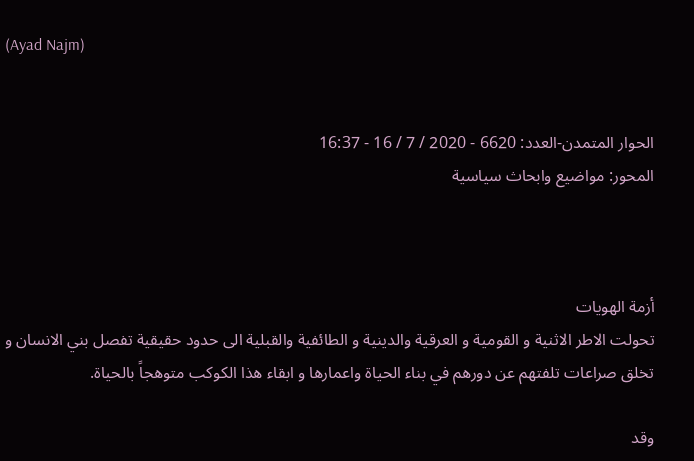(Ayad Najm)


الحوار المتمدن-العدد: 6620 - 2020 / 7 / 16 - 16:37
المحور: مواضيع وابحاث سياسية



أزمة الهويات
تحولت الاطر الاثنية و القومية و العرقية والدينية و الطائفية والقبلية الى حدود حقيقية تفصل بني الانسان و تخلق صراعات تلفتهم عن دورهم في بناء الحياة واعمارها و ابقاء هذا الكوكب متوهجاً بالحياة.

وقد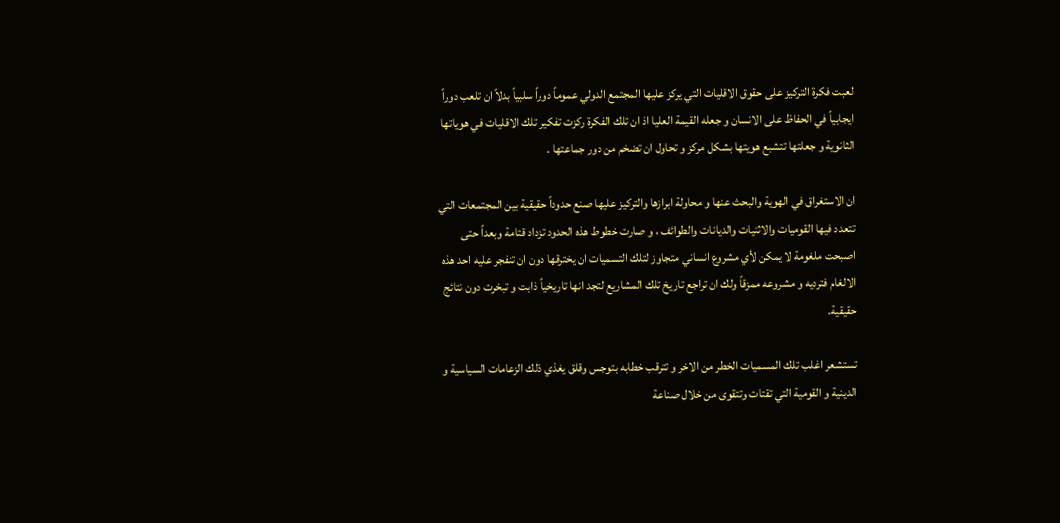لعبت فكرة التركيز على حقوق الاقليات التي يركز عليها المجتمع الدولي عموماً دوراً سلبياً بدلاً ان تلعب دوراً ايجابياً في الحفاظ على الانسان و جعله القيمة العليا اذ ان تلك الفكرة ركزت تفكير تلك الاقليات في هوياتها الثانوية و جعلتها تتشبع هويتها بشكل مركز و تحاول ان تضخم من دور جماعتها .

ان الاستغراق في الهوية والبحث عنها و محاولة ابرازها والتركيز عليها صنع حدوداً حقيقية بين المجتمعات التي تتعدد فيها القوميات والاثنيات والديانات والطوائف ، و صارت خطوط هذه الحدود تزداد قتامة وبعداً حتى اصبحت ملغومة لا يمكن لأي مشروع انساني متجاوز لتلك التسميات ان يخترقها دون ان تنفجر عليه احد هذه الالغام فترديه و مشروعه ممزقاً ولك ان تراجع تاريخ تلك المشاريع لتجد انها تاريخياً ذابت و تبخرت دون نتائج حقيقية.

تستشعر اغلب تلك المسميات الخطر من الاخر و تترقب خطابه بتوجس وقلق يغذي ذلك الزعامات السياسية و الدينية و القومية التي تقتات وتتقوى من خلال صناعة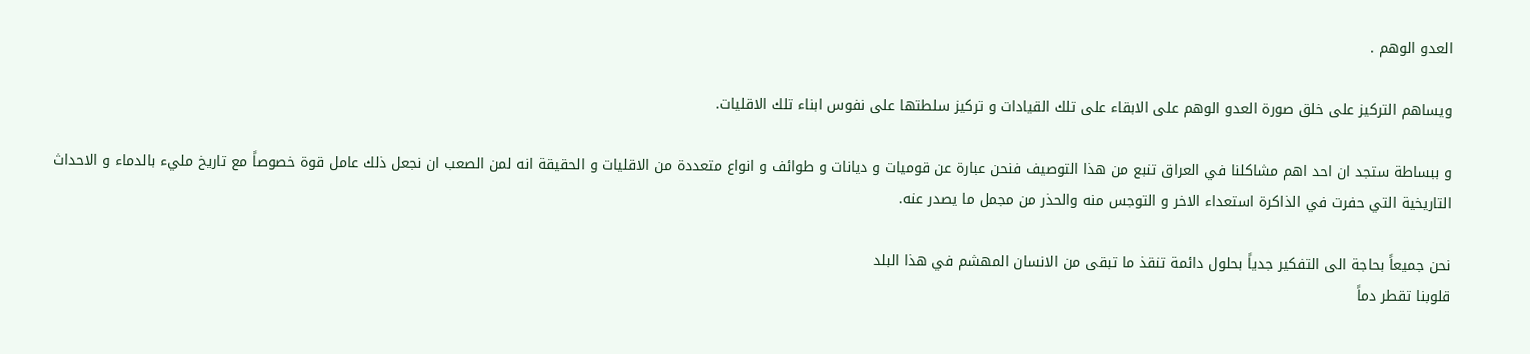العدو الوهم .

ويساهم التركيز على خلق صورة العدو الوهم على الابقاء على تلك القيادات و تركيز سلطتها على نفوس ابناء تلك الاقليات.

و ببساطة ستجد ان احد اهم مشاكلنا في العراق تنبع من هذا التوصيف فنحن عبارة عن قوميات و ديانات و طوائف و انواع متعددة من الاقليات و الحقيقة انه لمن الصعب ان نجعل ذلك عامل قوة خصوصاً مع تاريخ مليء بالدماء و الاحداث التاريخية التي حفرت في الذاكرة استعداء الاخر و التوجس منه والحذر من مجمل ما يصدر عنه.

نحن جميعاً بحاجة الى التفكير جدياً بحلول دائمة تنقذ ما تبقى من الانسان المهشم في هذا البلد
قلوبنا تقطر دماً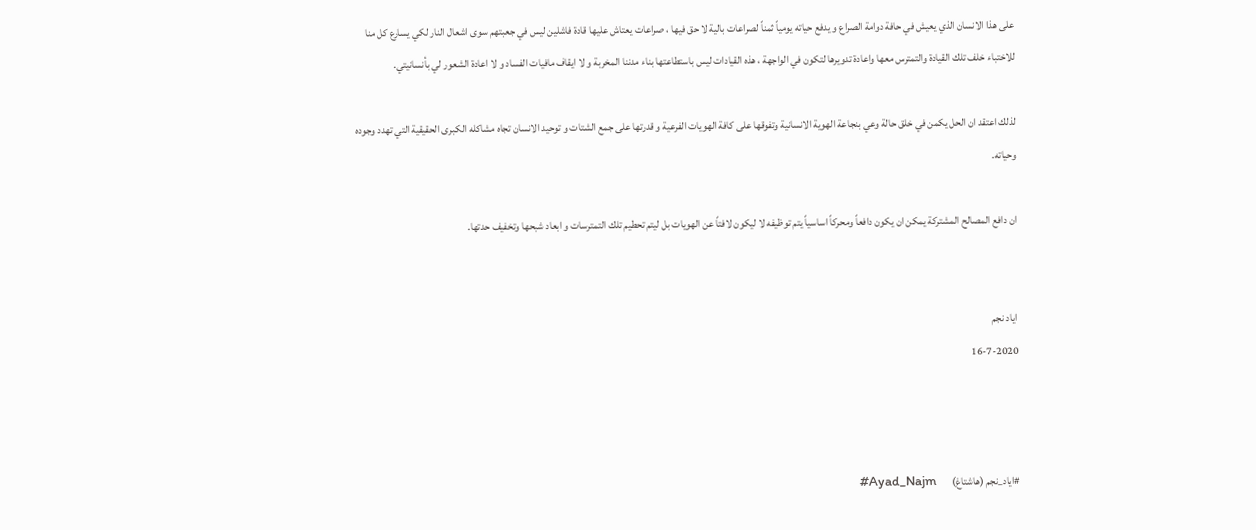على هذا الانسان الذي يعيش في حافة دوامة الصراع و يدفع حياته يومياً ثمناً لصراعات بالية لا حق فيها ، صراعات يعتاش عليها قادة فاشلين ليس في جعبتهم سوى اشعال النار لكي يسارع كل منا للاختباء خلف تلك القيادة والتمترس معها واعادة تدويرها لتكون في الواجهة ، هذه القيادات ليس باستطاعتها بناء مدننا المخربة و لا ايقاف مافيات الفساد و لا اعادة الشعور لي بأنسانيتي.

لذلك اعتقد ان الحل يكمن في خلق حالة وعي بنجاعة الهوية الانسانية وتفوقها على كافة الهويات الفرعية و قدرتها على جمع الشتات و توحيد الانسان تجاه مشاكله الكبرى الحقيقية التي تهدد وجوده وحياته.

ان دافع المصالح المشتركة يمكن ان يكون دافعاً ومحركاً اساسياً يتم توظيفه لا ليكون لافتاً عن الهويات بل ليتم تحطيم تلك التمترسات و ابعاد شبحها وتخفيف حدتها.


اياد نجم
16-7-2020



#اياد_نجم (هاشتاغ)       Ayad_Najm#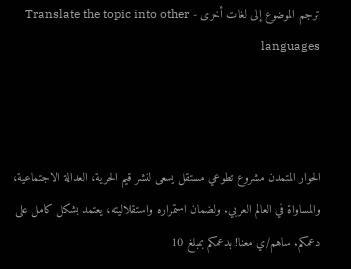ترجم الموضوع إلى لغات أخرى - Translate the topic into other languages



الحوار المتمدن مشروع تطوعي مستقل يسعى لنشر قيم الحرية، العدالة الاجتماعية، والمساواة في العالم العربي. ولضمان استمراره واستقلاليته، يعتمد بشكل كامل على دعمكم. ساهم/ي معنا! بدعمكم بمبلغ 10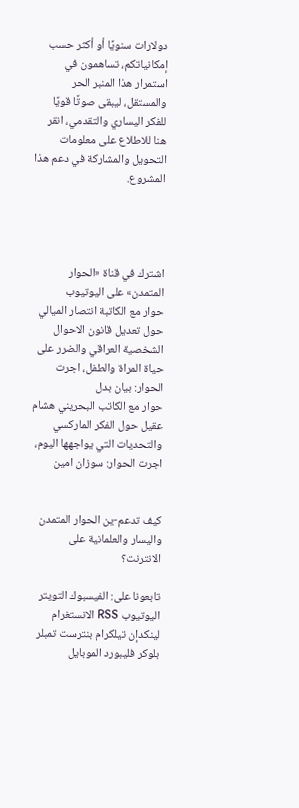دولارات سنويًا أو أكثر حسب إمكانياتكم، تساهمون في استمرار هذا المنبر الحر والمستقل، ليبقى صوتًا قويًا للفكر اليساري والتقدمي، انقر هنا للاطلاع على معلومات التحويل والمشاركة في دعم هذا المشروع.




اشترك في قناة «الحوار المتمدن» على اليوتيوب
حوار مع الكاتبة انتصار الميالي حول تعديل قانون الاحوال الشخصية العراقي والضرر على حياة المراة والطفل، اجرت الحوار: بيان بدل
حوار مع الكاتب البحريني هشام عقيل حول الفكر الماركسي والتحديات التي يواجهها اليوم، اجرت الحوار: سوزان امين


كيف تدعم-ين الحوار المتمدن واليسار والعلمانية على الانترنت؟

تابعونا على: الفيسبوك التويتر اليوتيوب RSS الانستغرام لينكدإن تيلكرام بنترست تمبلر بلوكر فليبورد الموبايل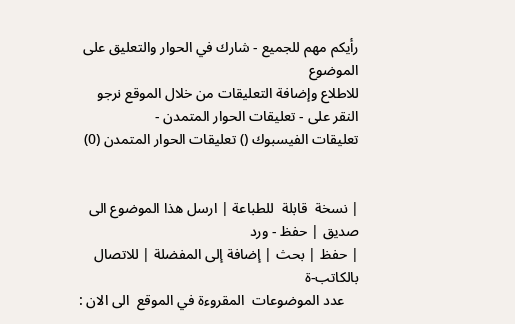رأيكم مهم للجميع - شارك في الحوار والتعليق على الموضوع
للاطلاع وإضافة التعليقات من خلال الموقع نرجو النقر على - تعليقات الحوار المتمدن -
تعليقات الفيسبوك () تعليقات الحوار المتمدن (0)


| نسخة  قابلة  للطباعة | ارسل هذا الموضوع الى صديق | حفظ - ورد
| حفظ | بحث | إضافة إلى المفضلة | للاتصال بالكاتب-ة
    عدد الموضوعات  المقروءة في الموقع  الى الان :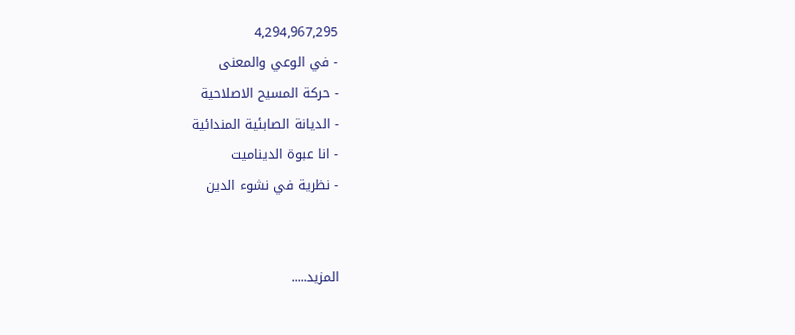4,294,967,295
- في الوعي والمعنى
- حركة المسيح الاصلاحية
- الديانة الصابئية المندائية
- انا عبوة الديناميت
- نظرية في نشوء الدين


المزيد.....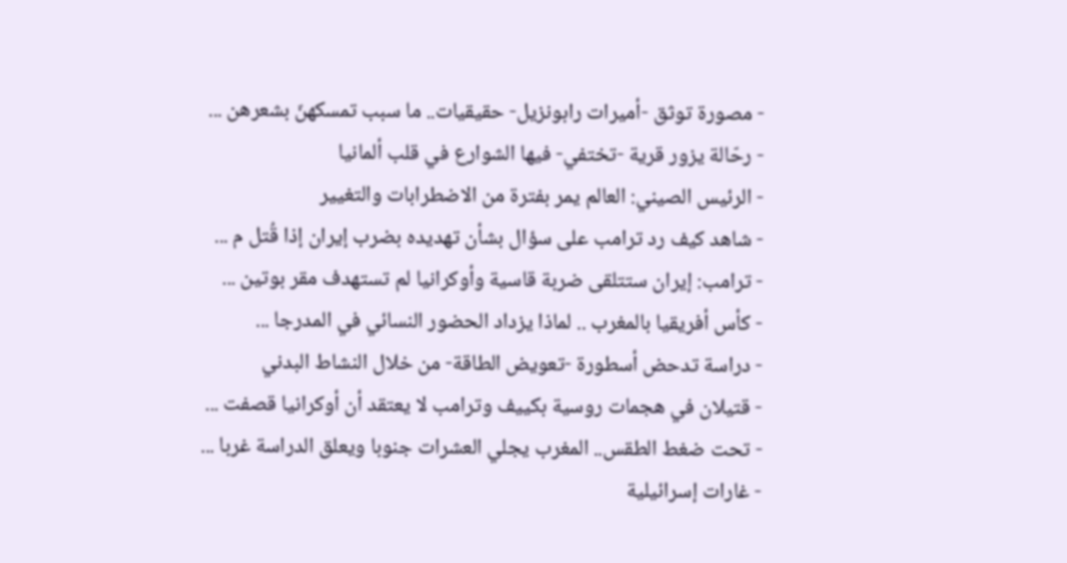- مصورة توثق -أميرات رابونزيل- حقيقيات.. ما سبب تمسكهنّ بشعرهن ...
- رحّالة يزور قرية -تختفي- فيها الشوارع في قلب ألمانيا
- الرئيس الصيني: العالم يمر بفترة من الاضطرابات والتغيير
- شاهد كيف رد ترامب على سؤال بشأن تهديده بضرب إيران إذا قُتل م ...
- ترامب: إيران ستتلقى ضربة قاسية وأوكرانيا لم تستهدف مقر بوتين ...
- كأس أفريقيا بالمغرب .. لماذا يزداد الحضور النسائي في المدرجا ...
- دراسة تدحض أسطورة -تعويض الطاقة- من خلال النشاط البدني
- قتيلان في هجمات روسية بكييف وترامب لا يعتقد أن أوكرانيا قصفت ...
- تحت ضغط الطقس.. المغرب يجلي العشرات جنوبا ويعلق الدراسة غربا ...
- غارات إسرائيلية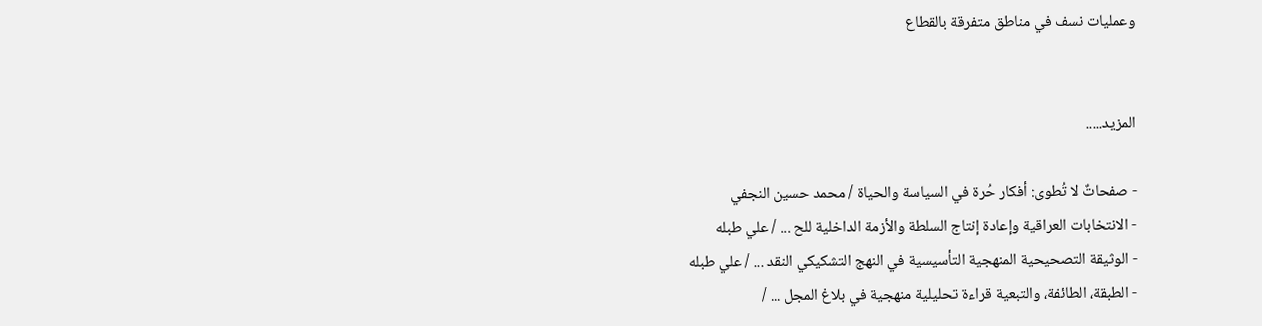وعمليات نسف في مناطق متفرقة بالقطاع


المزيد.....

- صفحاتٌ لا تُطوى: أفكار حُرة في السياسة والحياة / محمد حسين النجفي
- الانتخابات العراقية وإعادة إنتاج السلطة والأزمة الداخلية للح ... / علي طبله
- الوثيقة التصحيحية المنهجية التأسيسية في النهج التشكيكي النقد ... / علي طبله
- الطبقة، الطائفة، والتبعية قراءة تحليلية منهجية في بلاغ المجل ... /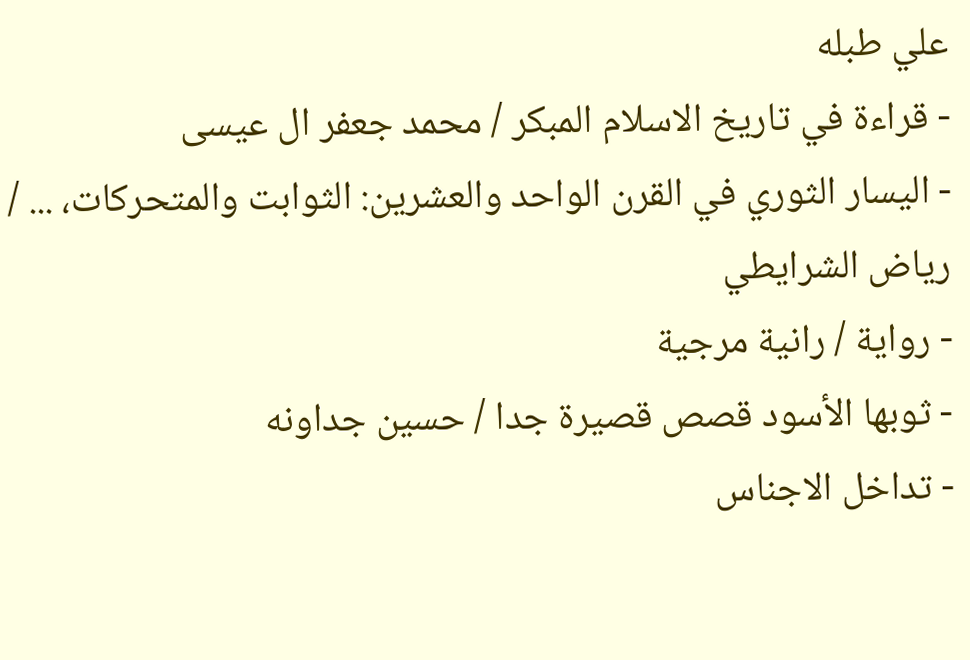علي طبله
- قراءة في تاريخ الاسلام المبكر / محمد جعفر ال عيسى
- اليسار الثوري في القرن الواحد والعشرين: الثوابت والمتحركات، ... / رياض الشرايطي
- رواية / رانية مرجية
- ثوبها الأسود قصص قصيرة جدا / حسين جداونه
- تداخل الاجناس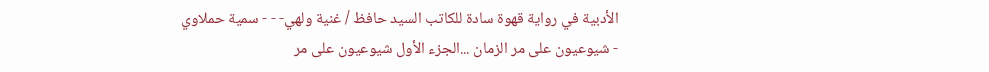الأدبية في رواية قهوة سادة للكاتب السيد حافظ / غنية ولهي- - - سمية حملاوي
- شيوعيون على مر الزمان ...الجزء الأول شيوعيون على مر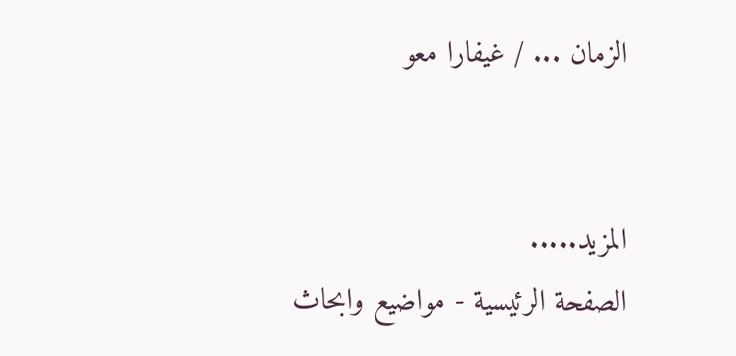الزمان ... / غيفارا معو


المزيد.....
الصفحة الرئيسية - مواضيع وابحاث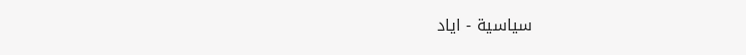سياسية - اياد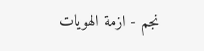نجم - ازمة الهويات